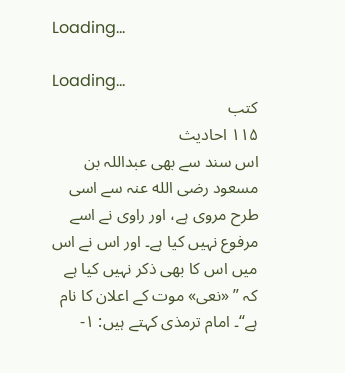Loading...

Loading...
کتب
۱۱۵ احادیث
اس سند سے بھی عبداللہ بن مسعود رضی الله عنہ سے اسی طرح مروی ہے، اور راوی نے اسے مرفوع نہیں کیا ہے۔ اور اس نے اس میں اس کا بھی ذکر نہیں کیا ہے کہ ” «نعی» موت کے اعلان کا نام ہے“۔ امام ترمذی کہتے ہیں: ۱-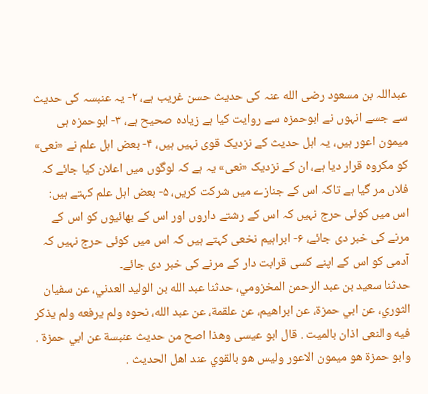عبداللہ بن مسعود رضی الله عنہ کی حدیث حسن غریب ہے، ۲- یہ عنبسہ کی حدیث سے جسے انہوں نے ابوحمزہ سے روایت کیا ہے زیادہ صحیح ہے، ۳- ابوحمزہ ہی میمون اعور ہیں، یہ اہل حدیث کے نزدیک قوی نہیں ہیں، ۴- بعض اہل علم نے «نعی» کو مکروہ قرار دیا ہے، ان کے نزدیک «نعی» یہ ہے کہ لوگوں میں اعلان کیا جائے کہ فلاں مر گیا ہے تاکہ اس کے جنازے میں شرکت کریں، ۵- بعض اہل علم کہتے ہیں: اس میں کوئی حرج نہیں کہ اس کے رشتے داروں اور اس کے بھائیوں کو اس کے مرنے کی خبر دی جائے، ۶- ابراہیم نخعی کہتے ہیں کہ اس میں کوئی حرج نہیں کہ آدمی کو اس کے اپنے کسی قرابت دار کے مرنے کی خبر دی جائے۔
حدثنا سعيد بن عبد الرحمن المخزومي، حدثنا عبد الله بن الوليد العدني، عن سفيان الثوري، عن ابي حمزة، عن ابراهيم، عن علقمة، عن عبد الله، نحوه ولم يرفعه ولم يذكر فيه والنعى اذان بالميت . قال ابو عيسى وهذا اصح من حديث عنبسة عن ابي حمزة . وابو حمزة هو ميمون الاعور وليس هو بالقوي عند اهل الحديث .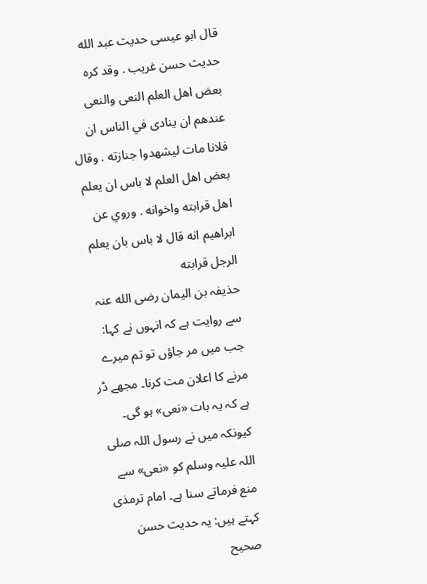قال ابو عيسى حديث عبد الله حديث حسن غريب . وقد كره بعض اهل العلم النعى والنعى عندهم ان ينادى في الناس ان فلانا مات ليشهدوا جنازته . وقال بعض اهل العلم لا باس ان يعلم اهل قرابته واخوانه . وروي عن ابراهيم انه قال لا باس بان يعلم الرجل قرابته
حذیفہ بن الیمان رضی الله عنہ سے روایت ہے کہ انہوں نے کہا: جب میں مر جاؤں تو تم میرے مرنے کا اعلان مت کرنا۔ مجھے ڈر ہے کہ یہ بات «نعی» ہو گی۔ کیونکہ میں نے رسول اللہ صلی اللہ علیہ وسلم کو «نعی» سے منع فرماتے سنا ہے۔ امام ترمذی کہتے ہیں: یہ حدیث حسن صحیح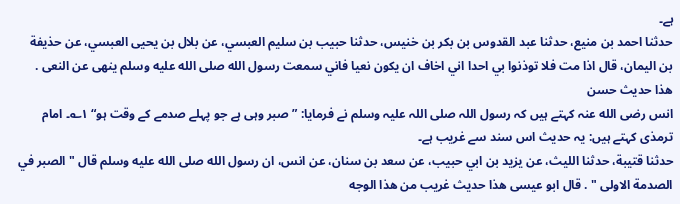ہے۔
حدثنا احمد بن منيع، حدثنا عبد القدوس بن بكر بن خنيس، حدثنا حبيب بن سليم العبسي، عن بلال بن يحيى العبسي، عن حذيفة بن اليمان، قال اذا مت فلا توذنوا بي احدا اني اخاف ان يكون نعيا فاني سمعت رسول الله صلى الله عليه وسلم ينهى عن النعى . هذا حديث حسن
انس رضی الله عنہ کہتے ہیں کہ رسول اللہ صلی اللہ علیہ وسلم نے فرمایا: ”صبر وہی ہے جو پہلے صدمے کے وقت ہو“ ۱؎۔ امام ترمذی کہتے ہیں: یہ حدیث اس سند سے غریب ہے۔
حدثنا قتيبة، حدثنا الليث، عن يزيد بن ابي حبيب، عن سعد بن سنان، عن انس، ان رسول الله صلى الله عليه وسلم قال " الصبر في الصدمة الاولى " . قال ابو عيسى هذا حديث غريب من هذا الوجه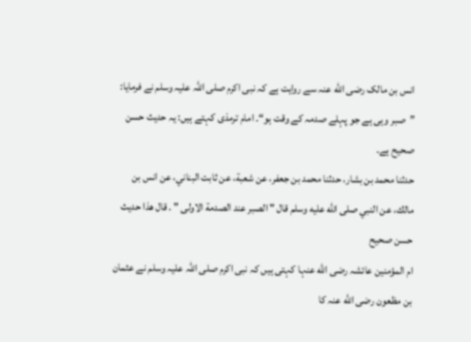انس بن مالک رضی الله عنہ سے روایت ہے کہ نبی اکرم صلی اللہ علیہ وسلم نے فرمایا: ”صبر وہی ہے جو پہلے صدمہ کے وقت ہو“۔ امام ترمذی کہتے ہیں: یہ حدیث حسن صحیح ہے۔
حدثنا محمد بن بشار، حدثنا محمد بن جعفر، عن شعبة، عن ثابت البناني، عن انس بن مالك، عن النبي صلى الله عليه وسلم قال " الصبر عند الصدمة الاولى " . قال هذا حديث حسن صحيح
ام المؤمنین عائشہ رضی الله عنہا کہتی ہیں کہ نبی اکرم صلی اللہ علیہ وسلم نے عثمان بن مظعون رضی الله عنہ کا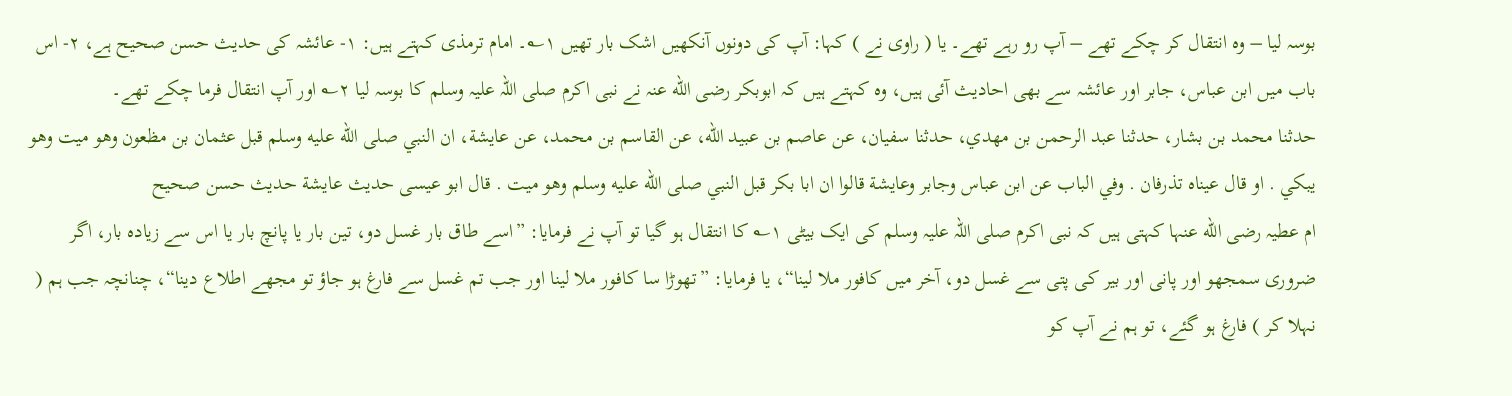بوسہ لیا – وہ انتقال کر چکے تھے – آپ رو رہے تھے۔ یا ( راوی نے ) کہا: آپ کی دونوں آنکھیں اشک بار تھیں ۱؎۔ امام ترمذی کہتے ہیں: ۱- عائشہ کی حدیث حسن صحیح ہے، ۲- اس باب میں ابن عباس، جابر اور عائشہ سے بھی احادیث آئی ہیں، وہ کہتے ہیں کہ ابوبکر رضی الله عنہ نے نبی اکرم صلی اللہ علیہ وسلم کا بوسہ لیا ۲؎ اور آپ انتقال فرما چکے تھے۔
حدثنا محمد بن بشار، حدثنا عبد الرحمن بن مهدي، حدثنا سفيان، عن عاصم بن عبيد الله، عن القاسم بن محمد، عن عايشة، ان النبي صلى الله عليه وسلم قبل عثمان بن مظعون وهو ميت وهو يبكي . او قال عيناه تذرفان . وفي الباب عن ابن عباس وجابر وعايشة قالوا ان ابا بكر قبل النبي صلى الله عليه وسلم وهو ميت . قال ابو عيسى حديث عايشة حديث حسن صحيح
ام عطیہ رضی الله عنہا کہتی ہیں کہ نبی اکرم صلی اللہ علیہ وسلم کی ایک بیٹی ۱؎ کا انتقال ہو گیا تو آپ نے فرمایا: ”اسے طاق بار غسل دو، تین بار یا پانچ بار یا اس سے زیادہ بار، اگر ضروری سمجھو اور پانی اور بیر کی پتی سے غسل دو، آخر میں کافور ملا لینا“، یا فرمایا: ”تھوڑا سا کافور ملا لینا اور جب تم غسل سے فارغ ہو جاؤ تو مجھے اطلاع دینا“، چنانچہ جب ہم ( نہلا کر ) فارغ ہو گئے، تو ہم نے آپ کو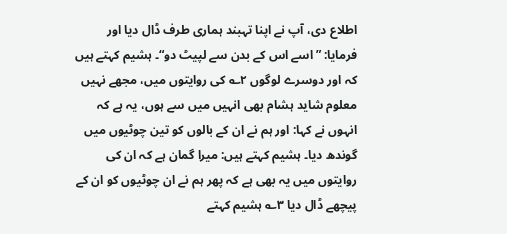اطلاع دی، آپ نے اپنا تہبند ہماری طرف ڈال دیا اور فرمایا: ”اسے اس کے بدن سے لپیٹ دو“۔ ہشیم کہتے ہیں کہ اور دوسرے لوگوں ۲؎ کی روایتوں میں، مجھے نہیں معلوم شاید ہشام بھی انہیں میں سے ہوں، یہ ہے کہ انہوں نے کہا: اور ہم نے ان کے بالوں کو تین چوٹیوں میں گوندھ دیا۔ ہشیم کہتے ہیں: میرا گمان ہے کہ ان کی روایتوں میں یہ بھی ہے کہ پھر ہم نے ان چوٹیوں کو ان کے پیچھے ڈال دیا ۳؎ ہشیم کہتے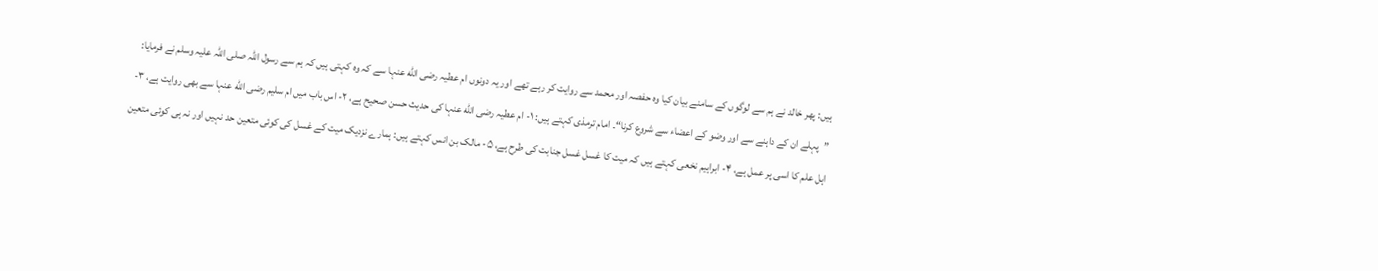ہیں: پھر خالد نے ہم سے لوگوں کے سامنے بیان کیا وہ حفصہ اور محمد سے روایت کر رہے تھے اور یہ دونوں ام عطیہ رضی الله عنہا سے کہ وہ کہتی ہیں کہ ہم سے رسول اللہ صلی اللہ علیہ وسلم نے فرمایا: ”پہلے ان کے داہنے سے اور وضو کے اعضاء سے شروع کرنا“۔ امام ترمذی کہتے ہیں: ۱- ام عطیہ رضی الله عنہا کی حدیث حسن صحیح ہے، ۲- اس باب میں ام سلیم رضی الله عنہا سے بھی روایت ہے، ۳- اہل علم کا اسی پر عمل ہے، ۴- ابراہیم نخعی کہتے ہیں کہ میت کا غسل غسل جنابت کی طرح ہے، ۵- مالک بن انس کہتے ہیں: ہمارے نزدیک میت کے غسل کی کوئی متعین حد نہیں اور نہ ہی کوئی متعین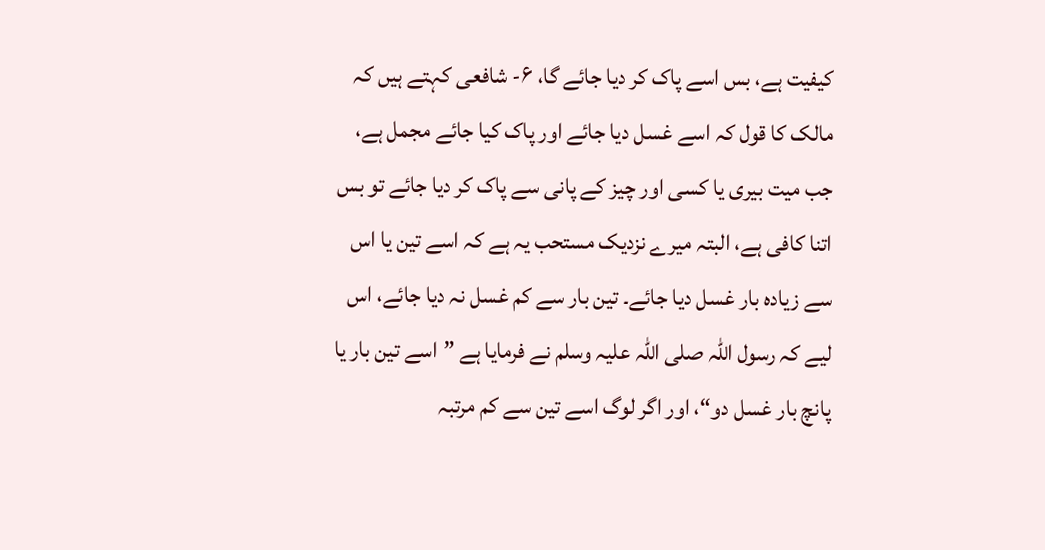کیفیت ہے، بس اسے پاک کر دیا جائے گا، ۶- شافعی کہتے ہیں کہ مالک کا قول کہ اسے غسل دیا جائے اور پاک کیا جائے مجمل ہے، جب میت بیری یا کسی اور چیز کے پانی سے پاک کر دیا جائے تو بس اتنا کافی ہے، البتہ میرے نزدیک مستحب یہ ہے کہ اسے تین یا اس سے زیادہ بار غسل دیا جائے۔ تین بار سے کم غسل نہ دیا جائے، اس لیے کہ رسول اللہ صلی اللہ علیہ وسلم نے فرمایا ہے ”اسے تین بار یا پانچ بار غسل دو“، اور اگر لوگ اسے تین سے کم مرتبہ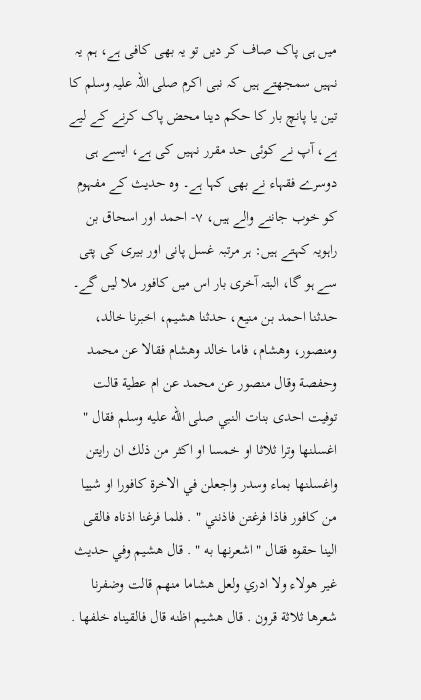میں ہی پاک صاف کر دیں تو یہ بھی کافی ہے، ہم یہ نہیں سمجھتے ہیں کہ نبی اکرم صلی اللہ علیہ وسلم کا تین یا پانچ بار کا حکم دینا محض پاک کرنے کے لیے ہے، آپ نے کوئی حد مقرر نہیں کی ہے، ایسے ہی دوسرے فقہاء نے بھی کہا ہے۔ وہ حدیث کے مفہوم کو خوب جاننے والے ہیں، ۷- احمد اور اسحاق بن راہویہ کہتے ہیں: ہر مرتبہ غسل پانی اور بیری کی پتی سے ہو گا، البتہ آخری بار اس میں کافور ملا لیں گے۔
حدثنا احمد بن منيع، حدثنا هشيم، اخبرنا خالد، ومنصور، وهشام، فاما خالد وهشام فقالا عن محمد وحفصة وقال منصور عن محمد عن ام عطية قالت توفيت احدى بنات النبي صلى الله عليه وسلم فقال " اغسلنها وترا ثلاثا او خمسا او اكثر من ذلك ان رايتن واغسلنها بماء وسدر واجعلن في الاخرة كافورا او شييا من كافور فاذا فرغتن فاذنني " . فلما فرغنا اذناه فالقى الينا حقوه فقال " اشعرنها به " . قال هشيم وفي حديث غير هولاء ولا ادري ولعل هشاما منهم قالت وضفرنا شعرها ثلاثة قرون . قال هشيم اظنه قال فالقيناه خلفها .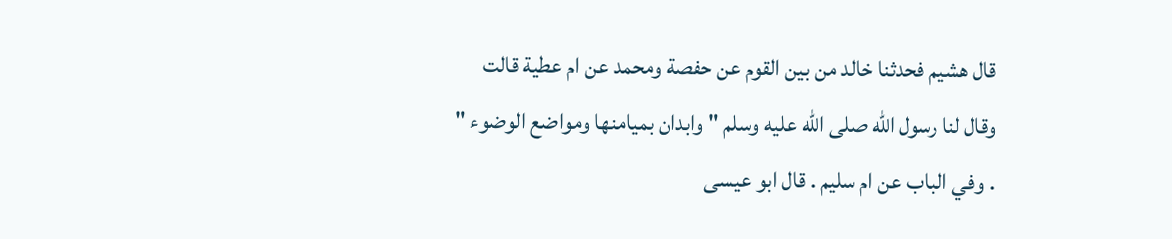قال هشيم فحدثنا خالد من بين القوم عن حفصة ومحمد عن ام عطية قالت وقال لنا رسول الله صلى الله عليه وسلم " وابدان بميامنها ومواضع الوضوء " . وفي الباب عن ام سليم . قال ابو عيسى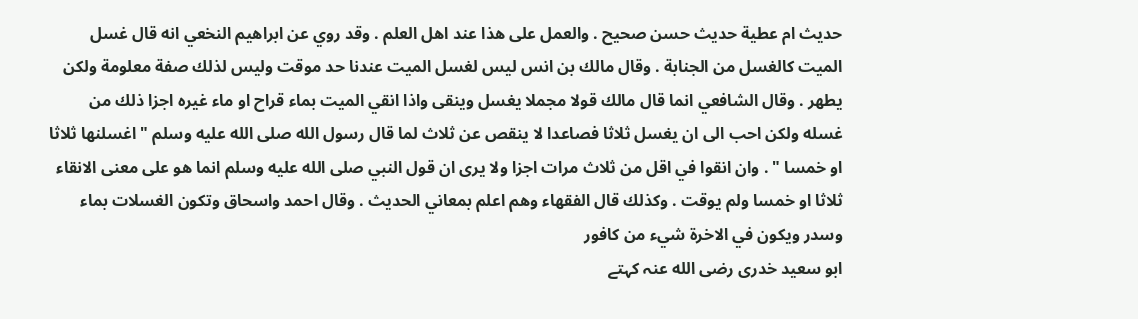حديث ام عطية حديث حسن صحيح . والعمل على هذا عند اهل العلم . وقد روي عن ابراهيم النخعي انه قال غسل الميت كالغسل من الجنابة . وقال مالك بن انس ليس لغسل الميت عندنا حد موقت وليس لذلك صفة معلومة ولكن يطهر . وقال الشافعي انما قال مالك قولا مجملا يغسل وينقى واذا انقي الميت بماء قراح او ماء غيره اجزا ذلك من غسله ولكن احب الى ان يغسل ثلاثا فصاعدا لا ينقص عن ثلاث لما قال رسول الله صلى الله عليه وسلم " اغسلنها ثلاثا او خمسا " . وان انقوا في اقل من ثلاث مرات اجزا ولا يرى ان قول النبي صلى الله عليه وسلم انما هو على معنى الانقاء ثلاثا او خمسا ولم يوقت . وكذلك قال الفقهاء وهم اعلم بمعاني الحديث . وقال احمد واسحاق وتكون الغسلات بماء وسدر ويكون في الاخرة شيء من كافور
ابو سعید خدری رضی الله عنہ کہتے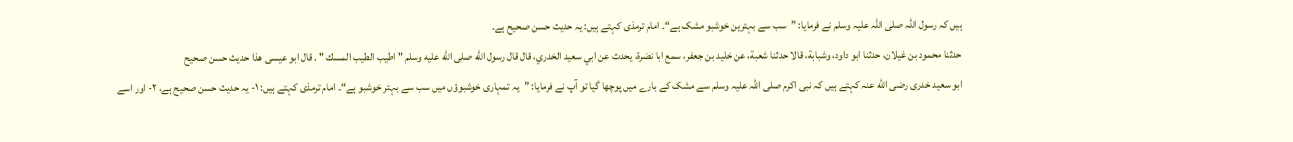ہیں کہ رسول اللہ صلی اللہ علیہ وسلم نے فرمایا: ”سب سے بہترین خوشبو مشک ہے“۔ امام ترمذی کہتے ہیں: یہ حدیث حسن صحیح ہے۔
حدثنا محمود بن غيلان، حدثنا ابو داود، وشبابة، قالا حدثنا شعبة، عن خليد بن جعفر، سمع ابا نضرة، يحدث عن ابي سعيد الخدري، قال قال رسول الله صلى الله عليه وسلم " اطيب الطيب المسك " . قال ابو عيسى هذا حديث حسن صحيح
ابو سعید خدری رضی الله عنہ کہتے ہیں کہ نبی اکرم صلی اللہ علیہ وسلم سے مشک کے بارے میں پوچھا گیا تو آپ نے فرمایا: ”یہ تمہاری خوشبوؤں میں سب سے بہتر خوشبو ہے“۔ امام ترمذی کہتے ہیں: ۱- یہ حدیث حسن صحیح ہے، ۲- اور اسے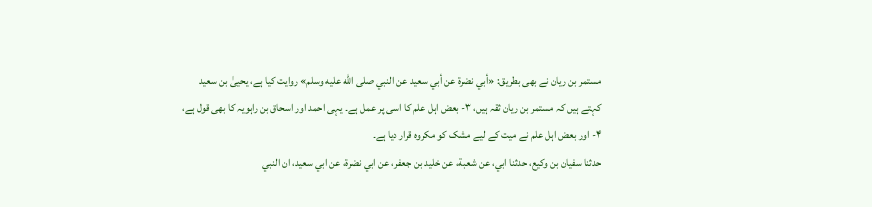مستمر بن ریان نے بھی بطریق: «أبي نضرة عن أبي سعيد عن النبي صلى الله عليه وسلم» روایت کیا ہے، یحییٰ بن سعید کہتے ہیں کہ مستمر بن ریان ثقہ ہیں، ۳- بعض اہل علم کا اسی پر عمل ہے۔ یہی احمد اور اسحاق بن راہویہ کا بھی قول ہے، ۴- اور بعض اہل علم نے میت کے لیے مشک کو مکروہ قرار دیا ہے۔
حدثنا سفيان بن وكيع، حدثنا ابي، عن شعبة، عن خليد بن جعفر، عن ابي نضرة، عن ابي سعيد، ان النبي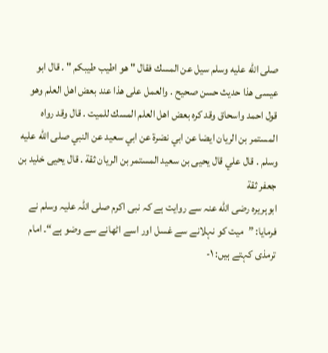صلى الله عليه وسلم سيل عن المسك فقال " هو اطيب طيبكم " . قال ابو عيسى هذا حديث حسن صحيح . والعمل على هذا عند بعض اهل العلم وهو قول احمد واسحاق وقد كره بعض اهل العلم المسك للميت . قال وقد رواه المستمر بن الريان ايضا عن ابي نضرة عن ابي سعيد عن النبي صلى الله عليه وسلم . قال علي قال يحيى بن سعيد المستمر بن الريان ثقة . قال يحيى خليد بن جعفر ثقة
ابوہریرہ رضی الله عنہ سے روایت ہے کہ نبی اکرم صلی اللہ علیہ وسلم نے فرمایا: ”میت کو نہلانے سے غسل اور اسے اٹھانے سے وضو ہے“۔ امام ترمذی کہتے ہیں: ۱-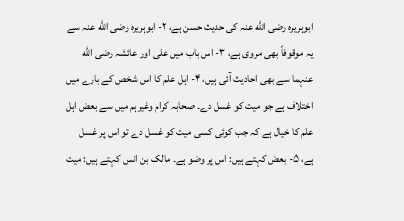ابوہریرہ رضی الله عنہ کی حدیث حسن ہے، ۲- ابوہریرہ رضی الله عنہ سے یہ موقوفاً بھی مروی ہے، ۳- اس باب میں علی اور عائشہ رضی الله عنہما سے بھی احادیث آئی ہیں، ۴- اہل علم کا اس شخص کے بارے میں اختلاف ہے جو میت کو غسل دے۔ صحابہ کرام وغیرہم میں سے بعض اہل علم کا خیال ہے کہ جب کوئی کسی میت کو غسل دے تو اس پر غسل ہے، ۵- بعض کہتے ہیں: اس پر وضو ہے۔ مالک بن انس کہتے ہیں: میت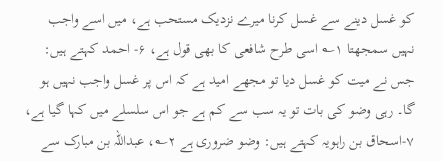کو غسل دینے سے غسل کرنا میرے نزدیک مستحب ہے، میں اسے واجب نہیں سمجھتا ۱؎ اسی طرح شافعی کا بھی قول ہے، ۶- احمد کہتے ہیں: جس نے میت کو غسل دیا تو مجھے امید ہے کہ اس پر غسل واجب نہیں ہو گا۔ رہی وضو کی بات تو یہ سب سے کم ہے جو اس سلسلے میں کہا گیا ہے، ۷-اسحاق بن راہویہ کہتے ہیں: وضو ضروری ہے ۲؎، عبداللہ بن مبارک سے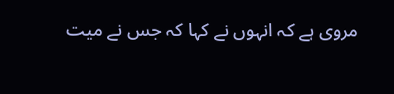مروی ہے کہ انہوں نے کہا کہ جس نے میت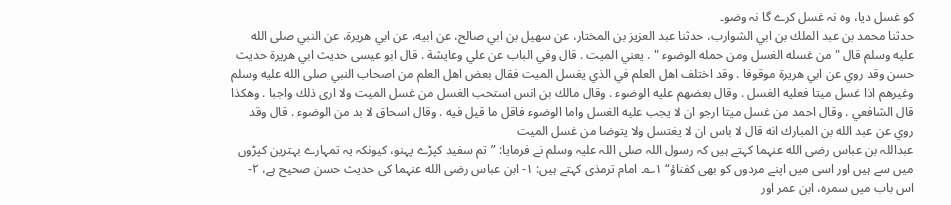کو غسل دیا، وہ نہ غسل کرے گا نہ وضو۔
حدثنا محمد بن عبد الملك بن ابي الشوارب، حدثنا عبد العزيز بن المختار، عن سهيل بن ابي صالح، عن ابيه، عن ابي هريرة، عن النبي صلى الله عليه وسلم قال " من غسله الغسل ومن حمله الوضوء " . يعني الميت . قال وفي الباب عن علي وعايشة . قال ابو عيسى حديث ابي هريرة حديث حسن وقد روي عن ابي هريرة موقوفا . وقد اختلف اهل العلم في الذي يغسل الميت فقال بعض اهل العلم من اصحاب النبي صلى الله عليه وسلم وغيرهم اذا غسل ميتا فعليه الغسل . وقال بعضهم عليه الوضوء . وقال مالك بن انس استحب الغسل من غسل الميت ولا ارى ذلك واجبا . وهكذا قال الشافعي . وقال احمد من غسل ميتا ارجو ان لا يجب عليه الغسل واما الوضوء فاقل ما قيل فيه . وقال اسحاق لا بد من الوضوء . قال وقد روي عن عبد الله بن المبارك انه قال لا باس ان لا يغتسل ولا يتوضا من غسل الميت
عبداللہ بن عباس رضی الله عنہما کہتے ہیں کہ رسول اللہ صلی اللہ علیہ وسلم نے فرمایا: ”تم سفید کپڑے پہنو، کیونکہ یہ تمہارے بہترین کپڑوں میں سے ہیں اور اسی میں اپنے مردوں کو بھی کفناؤ“ ۱؎۔ امام ترمذی کہتے ہیں: ۱- ابن عباس رضی الله عنہما کی حدیث حسن صحیح ہے، ۲- اس باب میں سمرہ، ابن عمر اور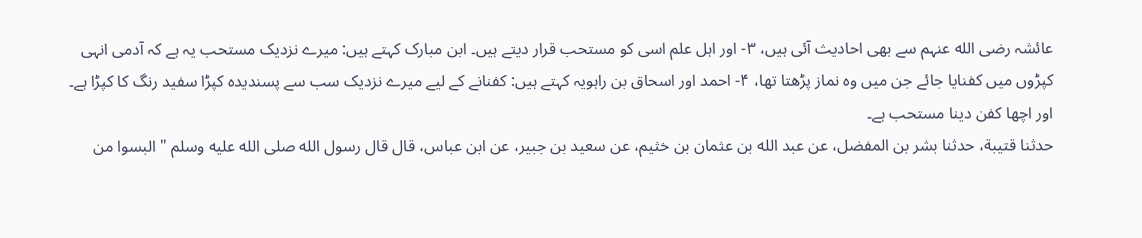عائشہ رضی الله عنہم سے بھی احادیث آئی ہیں، ۳- اور اہل علم اسی کو مستحب قرار دیتے ہیں۔ ابن مبارک کہتے ہیں: میرے نزدیک مستحب یہ ہے کہ آدمی انہی کپڑوں میں کفنایا جائے جن میں وہ نماز پڑھتا تھا، ۴- احمد اور اسحاق بن راہویہ کہتے ہیں: کفنانے کے لیے میرے نزدیک سب سے پسندیدہ کپڑا سفید رنگ کا کپڑا ہے۔ اور اچھا کفن دینا مستحب ہے۔
حدثنا قتيبة، حدثنا بشر بن المفضل، عن عبد الله بن عثمان بن خثيم، عن سعيد بن جبير، عن ابن عباس، قال قال رسول الله صلى الله عليه وسلم " البسوا من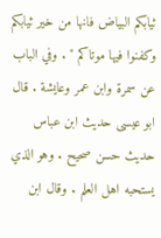ثيابكم البياض فانها من خير ثيابكم وكفنوا فيها موتاكم " . وفي الباب عن سمرة وابن عمر وعايشة . قال ابو عيسى حديث ابن عباس حديث حسن صحيح . وهو الذي يستحبه اهل العلم . وقال ابن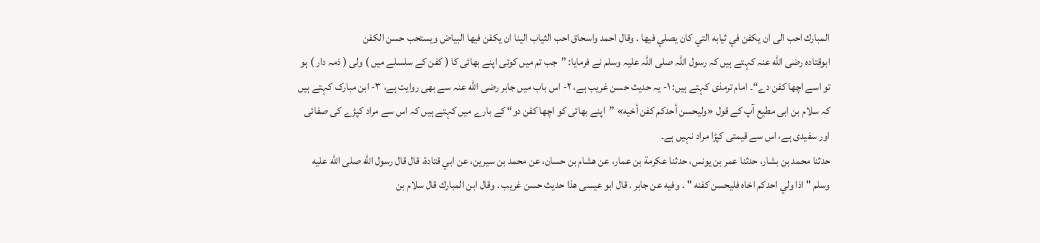المبارك احب الى ان يكفن في ثيابه التي كان يصلي فيها . وقال احمد واسحاق احب الثياب الينا ان يكفن فيها البياض ويستحب حسن الكفن
ابوقتادہ رضی الله عنہ کہتے ہیں کہ رسول اللہ صلی اللہ علیہ وسلم نے فرمایا: ”جب تم میں کوئی اپنے بھائی کا ( کفن کے سلسلے میں ) ولی ( ذمہ دار ) ہو تو اسے اچھا کفن دے“۔ امام ترمذی کہتے ہیں: ۱- یہ حدیث حسن غریب ہے، ۲- اس باب میں جابر رضی الله عنہ سے بھی روایت ہے، ۳- ابن مبارک کہتے ہیں کہ سلام بن ابی مطیع آپ کے قول «وليحسن أحدكم كفن أخيه» ”اپنے بھائی کو اچھا کفن دو“ کے بارے میں کہتے ہیں کہ اس سے مراد کپڑے کی صفائی اور سفیدی ہے، اس سے قیمتی کپڑا مراد نہیں ہے۔
حدثنا محمد بن بشار، حدثنا عمر بن يونس، حدثنا عكرمة بن عمار، عن هشام بن حسان، عن محمد بن سيرين، عن ابي قتادة، قال قال رسول الله صلى الله عليه وسلم " اذا ولي احدكم اخاه فليحسن كفنه " . وفيه عن جابر . قال ابو عيسى هذا حديث حسن غريب . وقال ابن المبارك قال سلام بن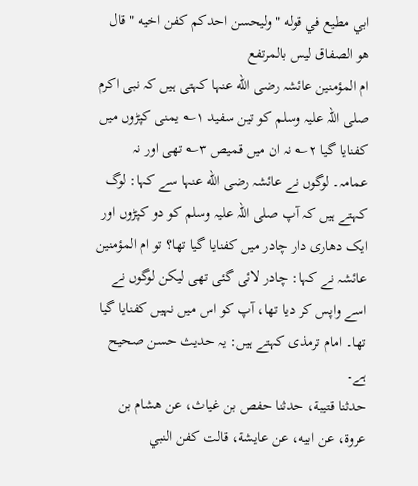ابي مطيع في قوله " وليحسن احدكم كفن اخيه " قال هو الصفاق ليس بالمرتفع
ام المؤمنین عائشہ رضی الله عنہا کہتی ہیں کہ نبی اکرم صلی اللہ علیہ وسلم کو تین سفید ۱؎ یمنی کپڑوں میں کفنایا گیا ۲؎ نہ ان میں قمیص ۳؎ تھی اور نہ عمامہ۔ لوگوں نے عائشہ رضی الله عنہا سے کہا: لوگ کہتے ہیں کہ آپ صلی اللہ علیہ وسلم کو دو کپڑوں اور ایک دھاری دار چادر میں کفنایا گیا تھا؟ تو ام المؤمنین عائشہ نے کہا: چادر لائی گئی تھی لیکن لوگوں نے اسے واپس کر دیا تھا، آپ کو اس میں نہیں کفنایا گیا تھا۔ امام ترمذی کہتے ہیں: یہ حدیث حسن صحیح ہے۔
حدثنا قتيبة، حدثنا حفص بن غياث، عن هشام بن عروة، عن ابيه، عن عايشة، قالت كفن النبي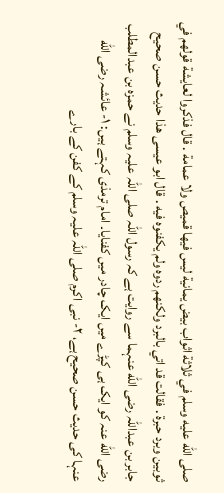صلى الله عليه وسلم في ثلاثة اثواب بيض يمانية ليس فيها قميص ولا عمامة . قال فذكروا لعايشة قولهم في ثوبين وبرد حبرة . فقالت قد اتي بالبرد ولكنهم ردوه ولم يكفنوه فيه . قال ابو عيسى هذا حديث حسن صحيح
جابر بن عبداللہ رضی الله عنہما سے روایت ہے کہ رسول اللہ صلی اللہ علیہ وسلم نے حمزہ بن عبدالمطلب رضی الله عنہ کو ایک ہی کپڑے میں ایک چادر میں کفنایا۔ امام ترمذی کہتے ہیں: ۱- عائشہ رضی الله عنہا کی حدیث حسن صحیح ہے، ۲- نبی اکرم صلی اللہ علیہ وسلم کے کفن کے بارے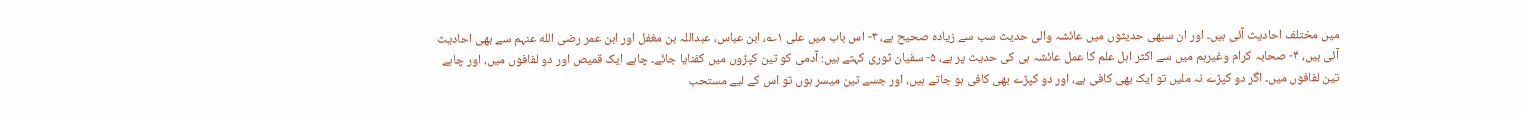میں مختلف احادیث آئی ہیں۔ اور ان سبھی حدیثوں میں عائشہ والی حدیث سب سے زیادہ صحیح ہے، ۳- اس باب میں علی ۱؎، ابن عباس، عبداللہ بن مغفل اور ابن عمر رضی الله عنہم سے بھی احادیث آئی ہیں، ۴- صحابہ کرام وغیرہم میں سے اکثر اہل علم کا عمل عائشہ ہی کی حدیث پر ہے، ۵- سفیان ثوری کہتے ہیں: آدمی کو تین کپڑوں میں کفنایا جائے۔ چاہے ایک قمیص اور دو لفافوں میں، اور چاہے تین لفافوں میں۔ اگر دو کپڑے نہ ملیں تو ایک بھی کافی ہے، اور دو کپڑے بھی کافی ہو جاتے ہیں، اور جسے تین میسر ہوں تو اس کے لیے مستحب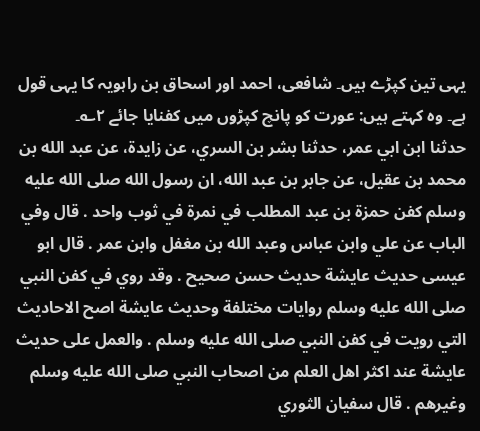یہی تین کپڑے ہیں۔ شافعی، احمد اور اسحاق بن راہویہ کا یہی قول ہے۔ وہ کہتے ہیں: عورت کو پانچ کپڑوں میں کفنایا جائے ۲؎۔
حدثنا ابن ابي عمر، حدثنا بشر بن السري، عن زايدة، عن عبد الله بن محمد بن عقيل، عن جابر بن عبد الله، ان رسول الله صلى الله عليه وسلم كفن حمزة بن عبد المطلب في نمرة في ثوب واحد . قال وفي الباب عن علي وابن عباس وعبد الله بن مغفل وابن عمر . قال ابو عيسى حديث عايشة حديث حسن صحيح . وقد روي في كفن النبي صلى الله عليه وسلم روايات مختلفة وحديث عايشة اصح الاحاديث التي رويت في كفن النبي صلى الله عليه وسلم . والعمل على حديث عايشة عند اكثر اهل العلم من اصحاب النبي صلى الله عليه وسلم وغيرهم . قال سفيان الثوري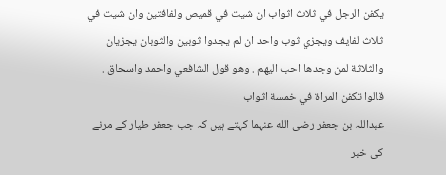يكفن الرجل في ثلاث اثواب ان شيت في قميص ولفافتين وان شيت في ثلاث لفايف ويجزي ثوب واحد ان لم يجدوا ثوبين والثوبان يجزيان والثلاثة لمن وجدها احب اليهم . وهو قول الشافعي واحمد واسحاق . قالوا تكفن المراة في خمسة اثواب
عبداللہ بن جعفر رضی الله عنہما کہتے ہیں کہ جب جعفر طیار کے مرنے کی خبر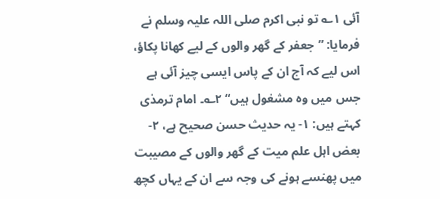آئی ۱؎ تو نبی اکرم صلی اللہ علیہ وسلم نے فرمایا: ”جعفر کے گھر والوں کے لیے کھانا پکاؤ، اس لیے کہ آج ان کے پاس ایسی چیز آئی ہے جس میں وہ مشغول ہیں“ ۲؎۔ امام ترمذی کہتے ہیں: ۱- یہ حدیث حسن صحیح ہے، ۲- بعض اہل علم میت کے گھر والوں کے مصیبت میں پھنسے ہونے کی وجہ سے ان کے یہاں کچھ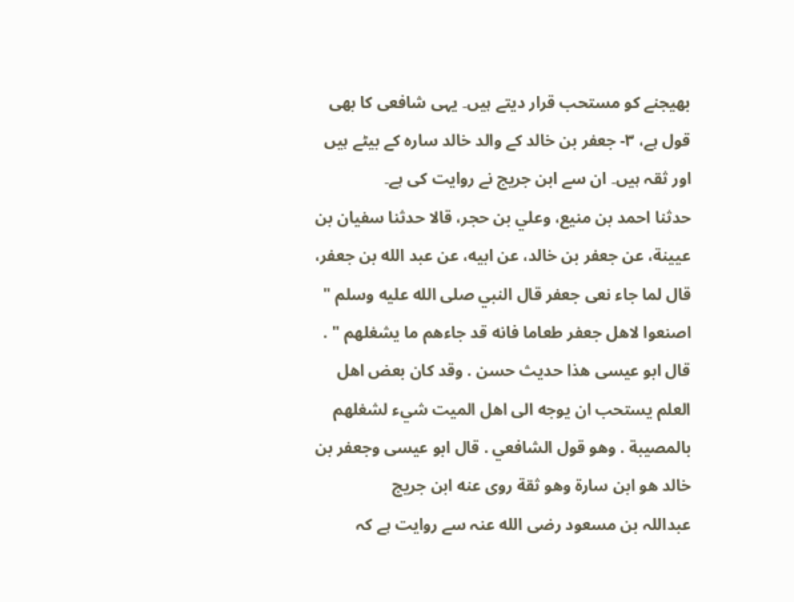بھیجنے کو مستحب قرار دیتے ہیں۔ یہی شافعی کا بھی قول ہے، ۳- جعفر بن خالد کے والد خالد سارہ کے بیٹے ہیں اور ثقہ ہیں۔ ان سے ابن جریج نے روایت کی ہے۔
حدثنا احمد بن منيع، وعلي بن حجر، قالا حدثنا سفيان بن عيينة، عن جعفر بن خالد، عن ابيه، عن عبد الله بن جعفر، قال لما جاء نعى جعفر قال النبي صلى الله عليه وسلم " اصنعوا لاهل جعفر طعاما فانه قد جاءهم ما يشغلهم " . قال ابو عيسى هذا حديث حسن . وقد كان بعض اهل العلم يستحب ان يوجه الى اهل الميت شيء لشغلهم بالمصيبة . وهو قول الشافعي . قال ابو عيسى وجعفر بن خالد هو ابن سارة وهو ثقة روى عنه ابن جريج
عبداللہ بن مسعود رضی الله عنہ سے روایت ہے کہ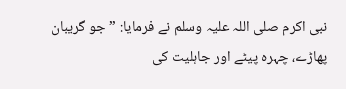نبی اکرم صلی اللہ علیہ وسلم نے فرمایا: ”جو گریبان پھاڑے، چہرہ پیٹے اور جاہلیت کی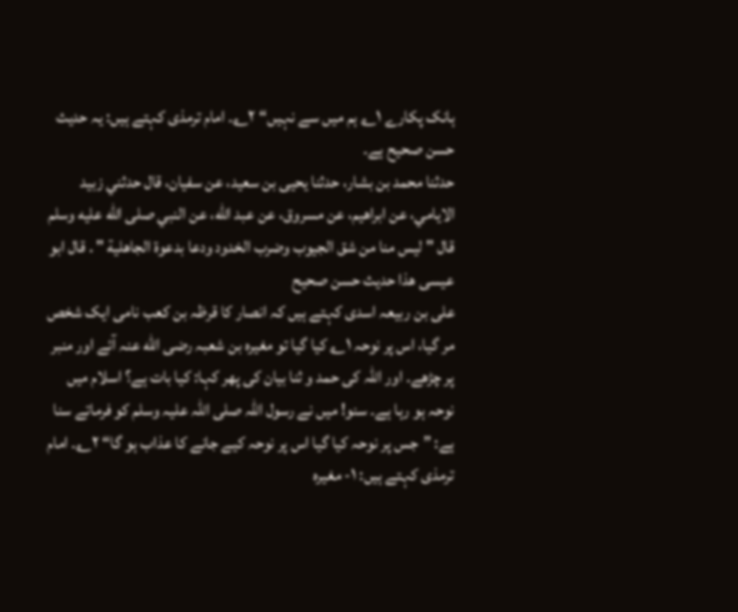ہانک پکارے ۱؎ ہم میں سے نہیں“ ۲؎۔ امام ترمذی کہتے ہیں: یہ حدیث حسن صحیح ہے۔
حدثنا محمد بن بشار، حدثنا يحيى بن سعيد، عن سفيان، قال حدثني زبيد الايامي، عن ابراهيم، عن مسروق، عن عبد الله، عن النبي صلى الله عليه وسلم قال " ليس منا من شق الجيوب وضرب الخدود ودعا بدعوة الجاهلية " . قال ابو عيسى هذا حديث حسن صحيح
علی بن ربیعہ اسدی کہتے ہیں کہ انصار کا قرظہ بن کعب نامی ایک شخص مر گیا، اس پر نوحہ ۱؎ کیا گیا تو مغیرہ بن شعبہ رضی الله عنہ آئے اور منبر پر چڑھے۔ اور اللہ کی حمد و ثنا بیان کی پھر کہا: کیا بات ہے؟ اسلام میں نوحہ ہو رہا ہے۔ سنو! میں نے رسول اللہ صلی اللہ علیہ وسلم کو فرماتے سنا ہے: ”جس پر نوحہ کیا گیا اس پر نوحہ کیے جانے کا عذاب ہو گا“ ۲؎۔ امام ترمذی کہتے ہیں: ۱- مغیرہ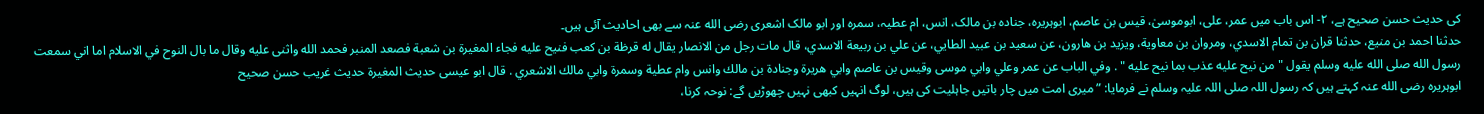کی حدیث حسن صحیح ہے، ۲- اس باب میں عمر، علی، ابوموسیٰ، قیس بن عاصم، ابوہریرہ، جنادہ بن مالک، انس، ام عطیہ، سمرہ اور ابو مالک اشعری رضی الله عنہ سے بھی احادیث آئی ہیں۔
حدثنا احمد بن منيع، حدثنا قران بن تمام الاسدي، ومروان بن معاوية، ويزيد بن هارون، عن سعيد بن عبيد الطايي، عن علي بن ربيعة الاسدي، قال مات رجل من الانصار يقال له قرظة بن كعب فنيح عليه فجاء المغيرة بن شعبة فصعد المنبر فحمد الله واثنى عليه وقال ما بال النوح في الاسلام اما اني سمعت رسول الله صلى الله عليه وسلم يقول " من نيح عليه عذب بما نيح عليه " . وفي الباب عن عمر وعلي وابي موسى وقيس بن عاصم وابي هريرة وجنادة بن مالك وانس وام عطية وسمرة وابي مالك الاشعري . قال ابو عيسى حديث المغيرة حديث غريب حسن صحيح
ابوہریرہ رضی الله عنہ کہتے ہیں کہ رسول اللہ صلی اللہ علیہ وسلم نے فرمایا: ”میری امت میں چار باتیں جاہلیت کی ہیں، لوگ انہیں کبھی نہیں چھوڑیں گے: نوحہ کرنا،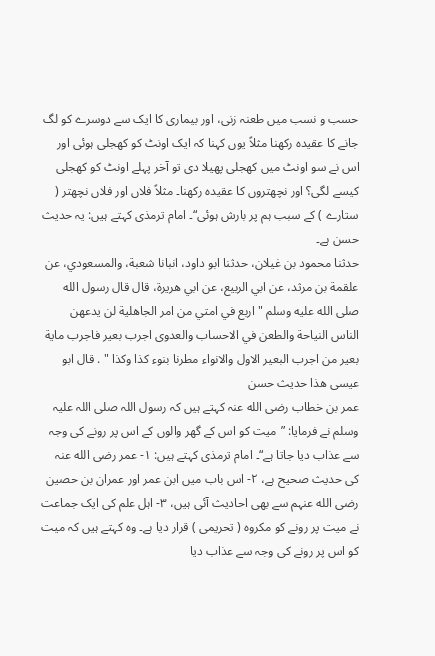حسب و نسب میں طعنہ زنی، اور بیماری کا ایک سے دوسرے کو لگ جانے کا عقیدہ رکھنا مثلاً یوں کہنا کہ ایک اونٹ کو کھجلی ہوئی اور اس نے سو اونٹ میں کھجلی پھیلا دی تو آخر پہلے اونٹ کو کھجلی کیسے لگی؟ اور نچھتروں کا عقیدہ رکھنا۔ مثلاً فلاں اور فلاں نچھتر ( ستارے ) کے سبب ہم پر بارش ہوئی“۔ امام ترمذی کہتے ہیں: یہ حدیث حسن ہے۔
حدثنا محمود بن غيلان، حدثنا ابو داود، انبانا شعبة، والمسعودي، عن علقمة بن مرثد، عن ابي الربيع، عن ابي هريرة، قال قال رسول الله صلى الله عليه وسلم " اربع في امتي من امر الجاهلية لن يدعهن الناس النياحة والطعن في الاحساب والعدوى اجرب بعير فاجرب ماية بعير من اجرب البعير الاول والانواء مطرنا بنوء كذا وكذا " . قال ابو عيسى هذا حديث حسن
عمر بن خطاب رضی الله عنہ کہتے ہیں کہ رسول اللہ صلی اللہ علیہ وسلم نے فرمایا: ”میت کو اس کے گھر والوں کے اس پر رونے کی وجہ سے عذاب دیا جاتا ہے“۔ امام ترمذی کہتے ہیں: ۱- عمر رضی الله عنہ کی حدیث صحیح ہے، ۲- اس باب میں ابن عمر اور عمران بن حصین رضی الله عنہم سے بھی احادیث آئی ہیں، ۳- اہل علم کی ایک جماعت نے میت پر رونے کو مکروہ ( تحریمی ) قرار دیا ہے۔ وہ کہتے ہیں کہ میت کو اس پر رونے کی وجہ سے عذاب دیا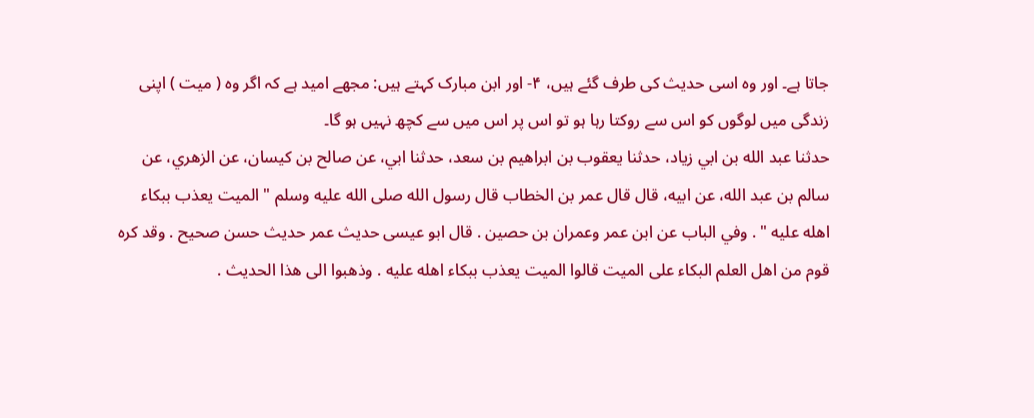جاتا ہے۔ اور وہ اسی حدیث کی طرف گئے ہیں، ۴- اور ابن مبارک کہتے ہیں: مجھے امید ہے کہ اگر وہ ( میت ) اپنی زندگی میں لوگوں کو اس سے روکتا رہا ہو تو اس پر اس میں سے کچھ نہیں ہو گا۔
حدثنا عبد الله بن ابي زياد، حدثنا يعقوب بن ابراهيم بن سعد، حدثنا ابي، عن صالح بن كيسان، عن الزهري، عن سالم بن عبد الله، عن ابيه، قال قال عمر بن الخطاب قال رسول الله صلى الله عليه وسلم " الميت يعذب ببكاء اهله عليه " . وفي الباب عن ابن عمر وعمران بن حصين . قال ابو عيسى حديث عمر حديث حسن صحيح . وقد كره قوم من اهل العلم البكاء على الميت قالوا الميت يعذب ببكاء اهله عليه . وذهبوا الى هذا الحديث .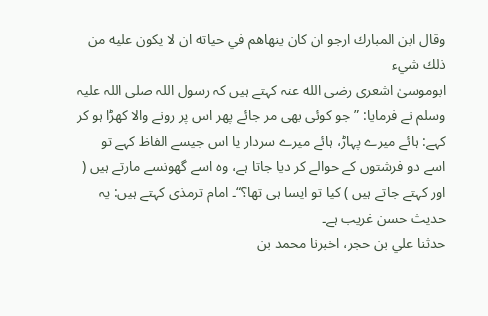وقال ابن المبارك ارجو ان كان ينهاهم في حياته ان لا يكون عليه من ذلك شيء
ابوموسیٰ اشعری رضی الله عنہ کہتے ہیں کہ رسول اللہ صلی اللہ علیہ وسلم نے فرمایا: ”جو کوئی بھی مر جائے پھر اس پر رونے والا کھڑا ہو کر کہے: ہائے میرے پہاڑ، ہائے میرے سردار یا اس جیسے الفاظ کہے تو اسے دو فرشتوں کے حوالے کر دیا جاتا ہے، وہ اسے گھونسے مارتے ہیں ( اور کہتے جاتے ہیں ) کیا تو ایسا ہی تھا؟“۔ امام ترمذی کہتے ہیں: یہ حدیث حسن غریب ہے۔
حدثنا علي بن حجر، اخبرنا محمد بن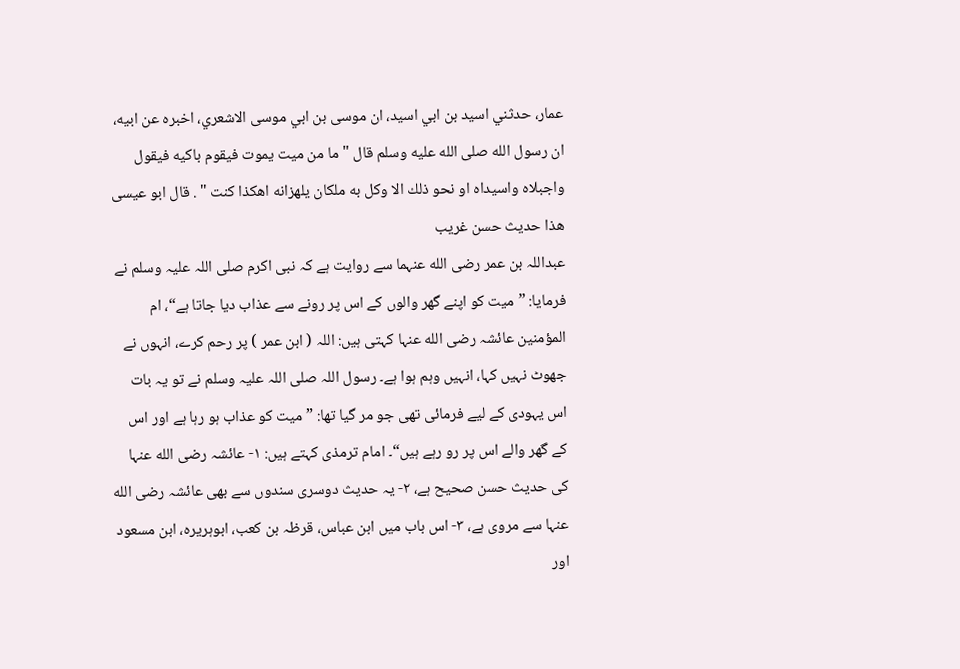عمار، حدثني اسيد بن ابي اسيد، ان موسى بن ابي موسى الاشعري، اخبره عن ابيه، ان رسول الله صلى الله عليه وسلم قال " ما من ميت يموت فيقوم باكيه فيقول واجبلاه واسيداه او نحو ذلك الا وكل به ملكان يلهزانه اهكذا كنت " . قال ابو عيسى هذا حديث حسن غريب
عبداللہ بن عمر رضی الله عنہما سے روایت ہے کہ نبی اکرم صلی اللہ علیہ وسلم نے فرمایا: ”میت کو اپنے گھر والوں کے اس پر رونے سے عذاب دیا جاتا ہے“، ام المؤمنین عائشہ رضی الله عنہا کہتی ہیں: اللہ ( ابن عمر ) پر رحم کرے، انہوں نے جھوٹ نہیں کہا، انہیں وہم ہوا ہے۔ رسول اللہ صلی اللہ علیہ وسلم نے تو یہ بات اس یہودی کے لیے فرمائی تھی جو مر گیا تھا: ”میت کو عذاب ہو رہا ہے اور اس کے گھر والے اس پر رو رہے ہیں“۔ امام ترمذی کہتے ہیں: ۱- عائشہ رضی الله عنہا کی حدیث حسن صحیح ہے، ۲- یہ حدیث دوسری سندوں سے بھی عائشہ رضی الله عنہا سے مروی ہے، ۳- اس باب میں ابن عباس، قرظہ بن کعب، ابوہریرہ، ابن مسعود اور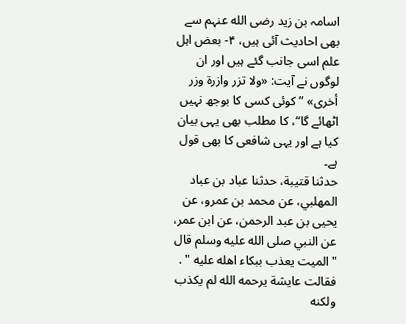اسامہ بن زید رضی الله عنہم سے بھی احادیث آئی ہیں، ۴- بعض اہل علم اسی جانب گئے ہیں اور ان لوگوں نے آیت: «ولا تزر وازرة وزر أخرى» ”کوئی کسی کا بوجھ نہیں اٹھائے گا“، کا مطلب بھی یہی بیان کیا ہے اور یہی شافعی کا بھی قول ہے۔
حدثنا قتيبة، حدثنا عباد بن عباد المهلبي، عن محمد بن عمرو، عن يحيى بن عبد الرحمن، عن ابن عمر، عن النبي صلى الله عليه وسلم قال " الميت يعذب ببكاء اهله عليه " . فقالت عايشة يرحمه الله لم يكذب ولكنه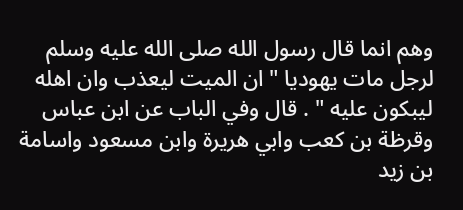وهم انما قال رسول الله صلى الله عليه وسلم لرجل مات يهوديا " ان الميت ليعذب وان اهله ليبكون عليه " . قال وفي الباب عن ابن عباس وقرظة بن كعب وابي هريرة وابن مسعود واسامة بن زيد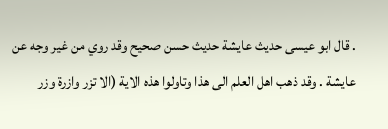. قال ابو عيسى حديث عايشة حديث حسن صحيح وقد روي من غير وجه عن عايشة . وقد ذهب اهل العلم الى هذا وتاولوا هذه الاية (الا تزر وازرة وزر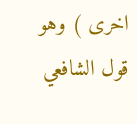اخرى ) وهو قول الشافعي